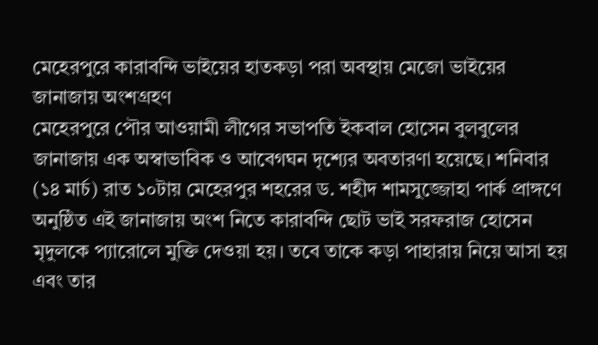মেহেরপুরে কারাবন্দি ভাইয়ের হাতকড়া পরা অবস্থায় মেজো ভাইয়ের জানাজায় অংশগ্রহণ
মেহেরপুরে পৌর আওয়ামী লীগের সভাপতি ইকবাল হোসেন বুলবুলের জানাজায় এক অস্বাভাবিক ও আবেগঘন দৃশ্যের অবতারণা হয়েছে। শনিবার (১৪ মার্চ) রাত ১০টায় মেহেরপুর শহরের ড. শহীদ শামসুজ্জোহা পার্ক প্রাঙ্গণে অনুষ্ঠিত এই জানাজায় অংশ নিতে কারাবন্দি ছোট ভাই সরফরাজ হোসেন মৃদুলকে প্যারোলে মুক্তি দেওয়া হয়। তবে তাকে কড়া পাহারায় নিয়ে আসা হয় এবং তার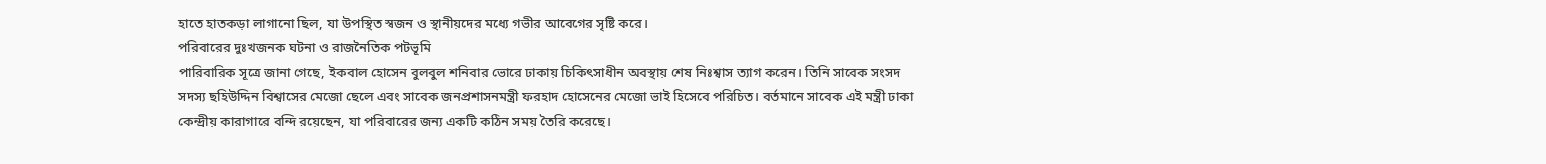হাতে হাতকড়া লাগানো ছিল, যা উপস্থিত স্বজন ও স্থানীয়দের মধ্যে গভীর আবেগের সৃষ্টি করে।
পরিবারের দুঃখজনক ঘটনা ও রাজনৈতিক পটভূমি
পারিবারিক সূত্রে জানা গেছে, ইকবাল হোসেন বুলবুল শনিবার ভোরে ঢাকায় চিকিৎসাধীন অবস্থায় শেষ নিঃশ্বাস ত্যাগ করেন। তিনি সাবেক সংসদ সদস্য ছহিউদ্দিন বিশ্বাসের মেজো ছেলে এবং সাবেক জনপ্রশাসনমন্ত্রী ফরহাদ হোসেনের মেজো ভাই হিসেবে পরিচিত। বর্তমানে সাবেক এই মন্ত্রী ঢাকা কেন্দ্রীয় কারাগারে বন্দি রয়েছেন, যা পরিবারের জন্য একটি কঠিন সময় তৈরি করেছে।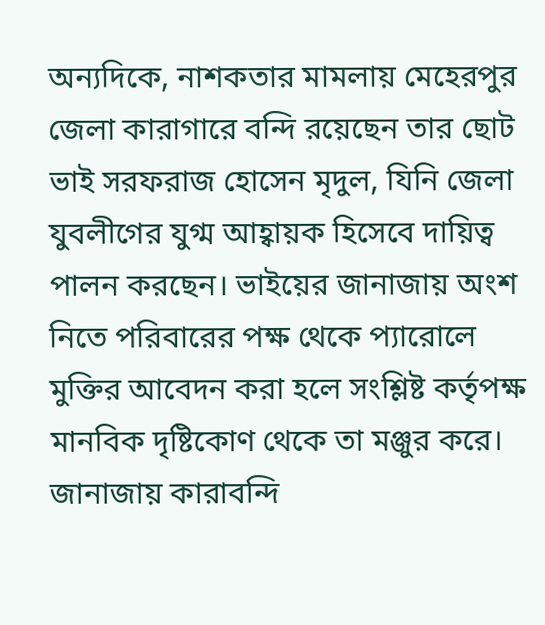অন্যদিকে, নাশকতার মামলায় মেহেরপুর জেলা কারাগারে বন্দি রয়েছেন তার ছোট ভাই সরফরাজ হোসেন মৃদুল, যিনি জেলা যুবলীগের যুগ্ম আহ্বায়ক হিসেবে দায়িত্ব পালন করছেন। ভাইয়ের জানাজায় অংশ নিতে পরিবারের পক্ষ থেকে প্যারোলে মুক্তির আবেদন করা হলে সংশ্লিষ্ট কর্তৃপক্ষ মানবিক দৃষ্টিকোণ থেকে তা মঞ্জুর করে।
জানাজায় কারাবন্দি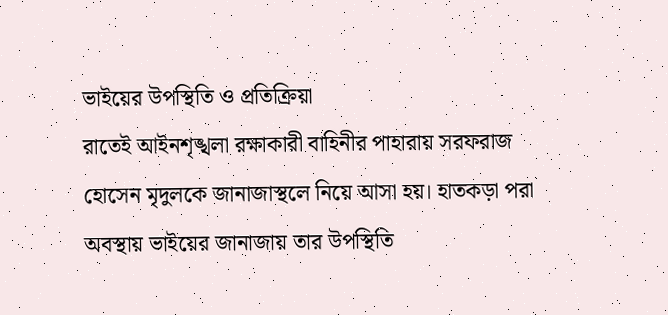ভাইয়ের উপস্থিতি ও প্রতিক্রিয়া
রাতেই আইনশৃঙ্খলা রক্ষাকারী বাহিনীর পাহারায় সরফরাজ হোসেন মৃদুলকে জানাজাস্থলে নিয়ে আসা হয়। হাতকড়া পরা অবস্থায় ভাইয়ের জানাজায় তার উপস্থিতি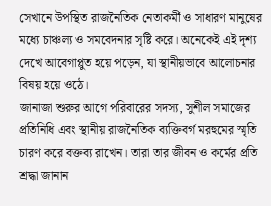সেখানে উপস্থিত রাজনৈতিক নেতাকর্মী ও সাধারণ মানুষের মধ্যে চাঞ্চল্য ও সমবেদনার সৃষ্টি করে। অনেকেই এই দৃশ্য দেখে আবেগাপ্লুত হয়ে পড়েন, যা স্থানীয়ভাবে আলোচনার বিষয় হয়ে ওঠে।
জানাজা শুরুর আগে পরিবারের সদস্য, সুশীল সমাজের প্রতিনিধি এবং স্থানীয় রাজনৈতিক ব্যক্তিবর্গ মরহুমের স্মৃতি চারণ করে বক্তব্য রাখেন। তারা তার জীবন ও কর্মের প্রতি শ্রদ্ধা জানান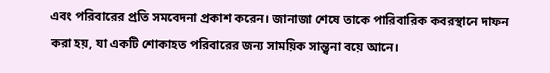এবং পরিবারের প্রতি সমবেদনা প্রকাশ করেন। জানাজা শেষে তাকে পারিবারিক কবরস্থানে দাফন করা হয়, যা একটি শোকাহত পরিবারের জন্য সাময়িক সান্ত্বনা বয়ে আনে।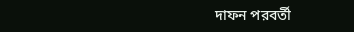দাফন পরবর্তী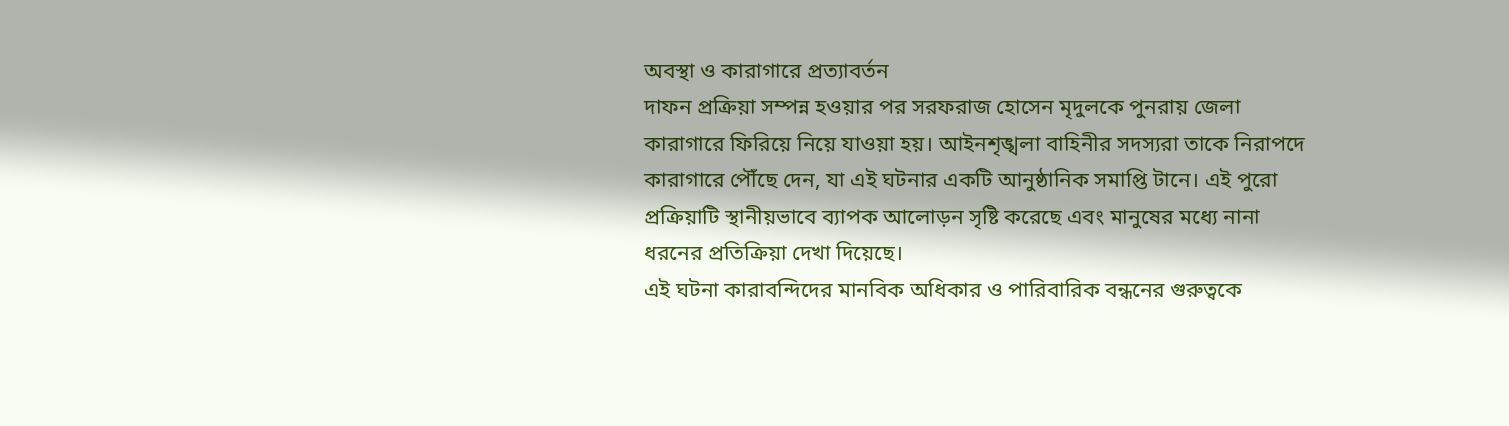অবস্থা ও কারাগারে প্রত্যাবর্তন
দাফন প্রক্রিয়া সম্পন্ন হওয়ার পর সরফরাজ হোসেন মৃদুলকে পুনরায় জেলা কারাগারে ফিরিয়ে নিয়ে যাওয়া হয়। আইনশৃঙ্খলা বাহিনীর সদস্যরা তাকে নিরাপদে কারাগারে পৌঁছে দেন, যা এই ঘটনার একটি আনুষ্ঠানিক সমাপ্তি টানে। এই পুরো প্রক্রিয়াটি স্থানীয়ভাবে ব্যাপক আলোড়ন সৃষ্টি করেছে এবং মানুষের মধ্যে নানা ধরনের প্রতিক্রিয়া দেখা দিয়েছে।
এই ঘটনা কারাবন্দিদের মানবিক অধিকার ও পারিবারিক বন্ধনের গুরুত্বকে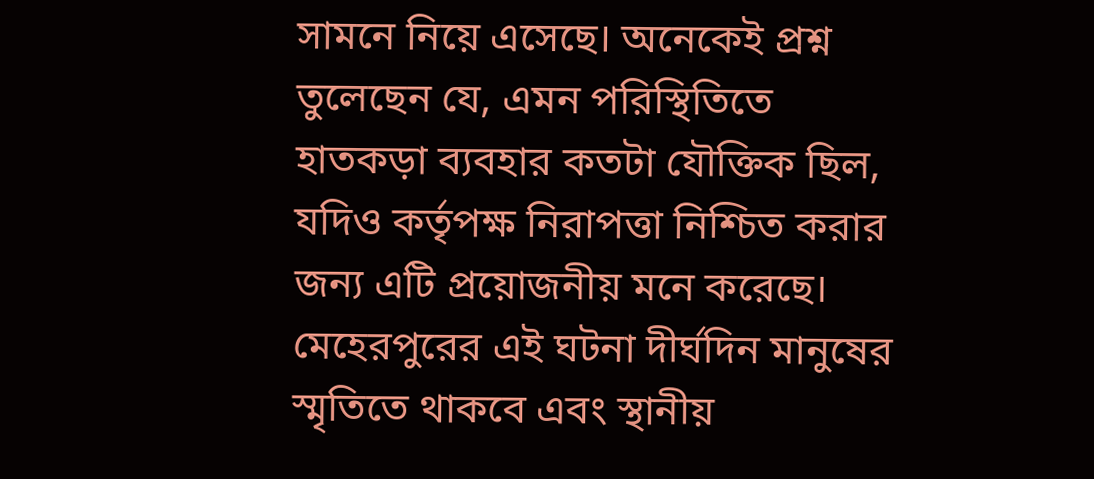সামনে নিয়ে এসেছে। অনেকেই প্রশ্ন তুলেছেন যে, এমন পরিস্থিতিতে হাতকড়া ব্যবহার কতটা যৌক্তিক ছিল, যদিও কর্তৃপক্ষ নিরাপত্তা নিশ্চিত করার জন্য এটি প্রয়োজনীয় মনে করেছে। মেহেরপুরের এই ঘটনা দীর্ঘদিন মানুষের স্মৃতিতে থাকবে এবং স্থানীয়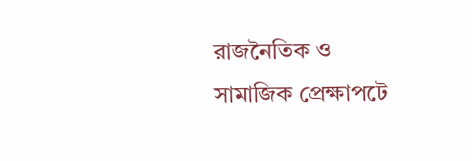রাজনৈতিক ও সামাজিক প্রেক্ষাপটে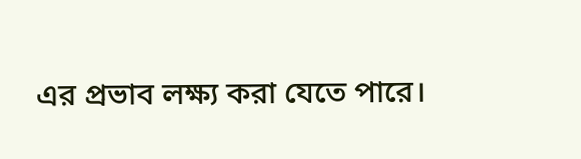এর প্রভাব লক্ষ্য করা যেতে পারে।